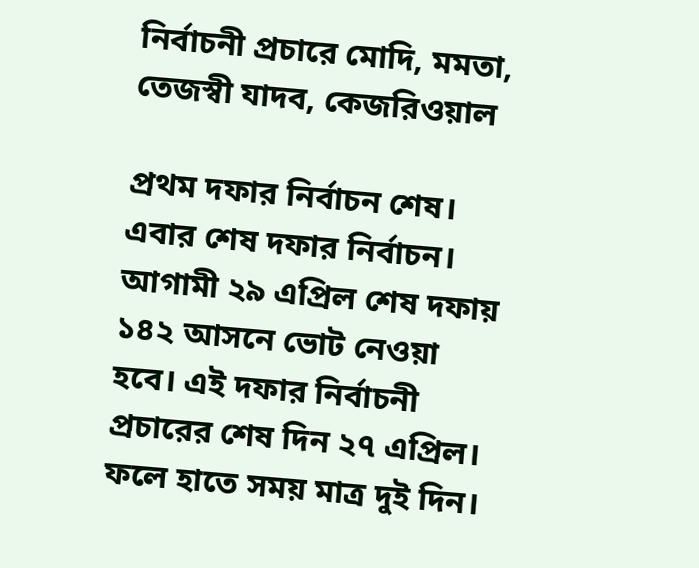নির্বাচনী প্রচারে মোদি, মমতা, তেজস্বী যাদব, কেজরিওয়াল

প্রথম দফার নির্বাচন শেষ। এবার শেষ দফার নির্বাচন। আগামী ২৯ এপ্রিল শেষ দফায় ১৪২ আসনে ভোট নেওয়া হবে। এই দফার নির্বাচনী প্রচারের শেষ দিন ২৭ এপ্রিল। ফলে হাতে সময় মাত্র দুই দিন।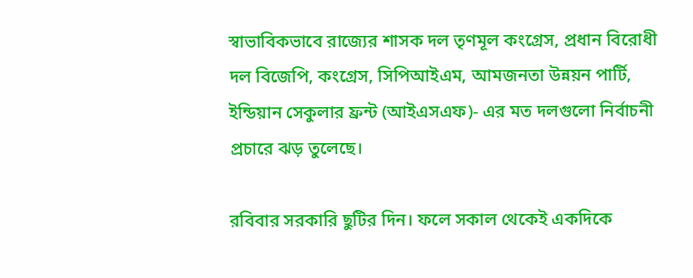স্বাভাবিকভাবে রাজ্যের শাসক দল তৃণমূল কংগ্রেস, প্রধান বিরোধী দল বিজেপি, কংগ্রেস, সিপিআইএম, আমজনতা উন্নয়ন পার্টি, ইন্ডিয়ান সেকুলার ফ্রন্ট (আইএসএফ)- এর মত দলগুলো নির্বাচনী প্রচারে ঝড় তুলেছে।

রবিবার সরকারি ছুটির দিন। ফলে সকাল থেকেই একদিকে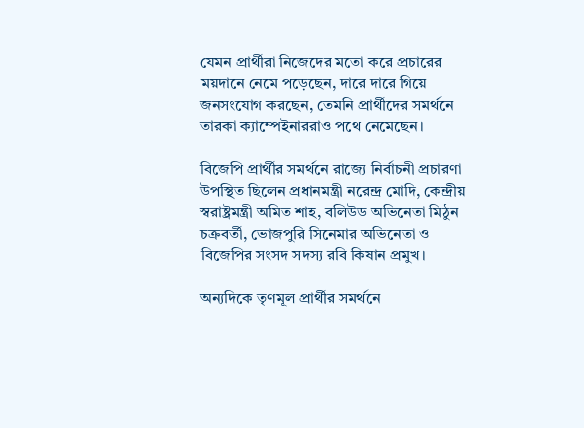যেমন প্রার্থীরা নিজেদের মতো করে প্রচারের ময়দানে নেমে পড়েছেন, দারে দারে গিয়ে জনসংযোগ করছেন, তেমনি প্রার্থীদের সমর্থনে তারকা ক্যাম্পেইনাররাও পথে নেমেছেন।

বিজেপি প্রার্থীর সমর্থনে রাজ্যে নির্বাচনী প্রচারণা উপস্থিত ছিলেন প্রধানমন্ত্রী নরেন্দ্র মোদি, কেন্দ্রীয় স্বরাষ্ট্রমন্ত্রী অমিত শাহ, বলিউড অভিনেতা মিঠুন চক্রবর্তী, ভোজপুরি সিনেমার অভিনেতা ও বিজেপির সংসদ সদস্য রবি কিষান প্রমুখ।

অন্যদিকে তৃণমূল প্রার্থীর সমর্থনে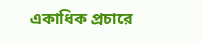একাধিক প্রচারে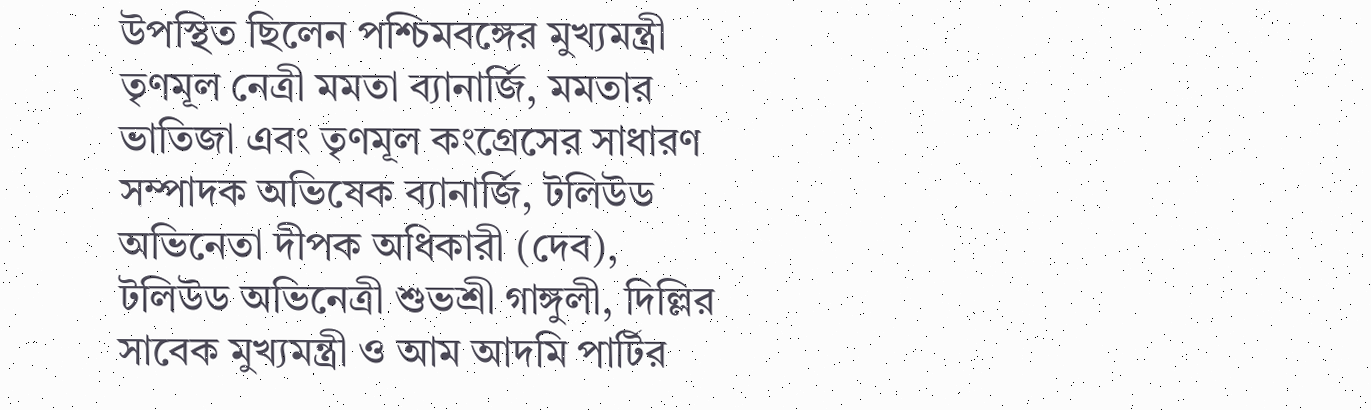উপস্থিত ছিলেন পশ্চিমবঙ্গের মুখ্যমন্ত্রী তৃণমূল নেত্রী মমতা ব্যানার্জি, মমতার ভাতিজা এবং তৃণমূল কংগ্রেসের সাধারণ সম্পাদক অভিষেক ব্যানার্জি, টলিউড অভিনেতা দীপক অধিকারী (দেব), টলিউড অভিনেত্রী শুভশ্রী গাঙ্গুলী, দিল্লির সাবেক মুখ্যমন্ত্রী ও আম আদমি পার্টির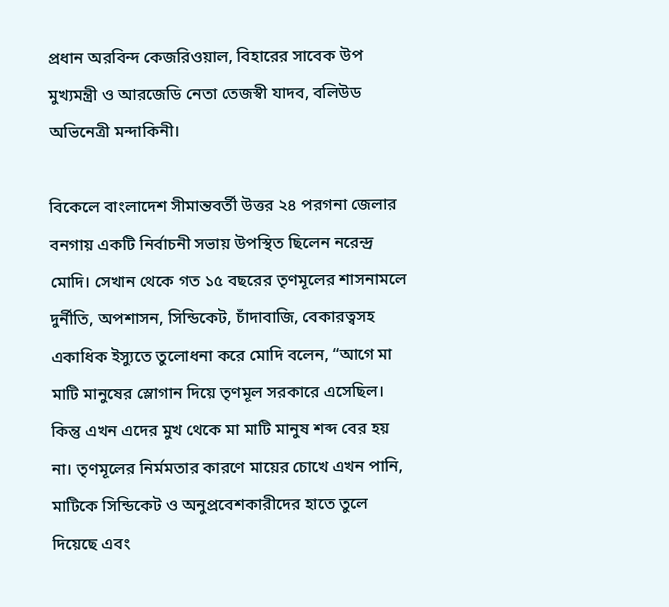প্রধান অরবিন্দ কেজরিওয়াল, বিহারের সাবেক উপ মুখ্যমন্ত্রী ও আরজেডি নেতা তেজস্বী যাদব, বলিউড অভিনেত্রী মন্দাকিনী।

বিকেলে বাংলাদেশ সীমান্তবর্তী উত্তর ২৪ পরগনা জেলার বনগায় একটি নির্বাচনী সভায় উপস্থিত ছিলেন নরেন্দ্র মোদি। সেখান থেকে গত ১৫ বছরের তৃণমূলের শাসনামলে দুর্নীতি, অপশাসন, সিন্ডিকেট, চাঁদাবাজি, বেকারত্বসহ একাধিক ইস্যুতে তুলোধনা করে মোদি বলেন, “আগে মা মাটি মানুষের স্লোগান দিয়ে তৃণমূল সরকারে এসেছিল। কিন্তু এখন এদের মুখ থেকে মা মাটি মানুষ শব্দ বের হয় না। তৃণমূলের নির্মমতার কারণে মায়ের চোখে এখন পানি, মাটিকে সিন্ডিকেট ও অনুপ্রবেশকারীদের হাতে তুলে দিয়েছে এবং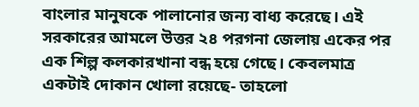বাংলার মানুষকে পালানোর জন্য বাধ্য করেছে। এই সরকারের আমলে উত্তর ২৪ পরগনা জেলায় একের পর এক শিল্প কলকারখানা বন্ধ হয়ে গেছে। কেবলমাত্র একটাই দোকান খোলা রয়েছে- তাহলো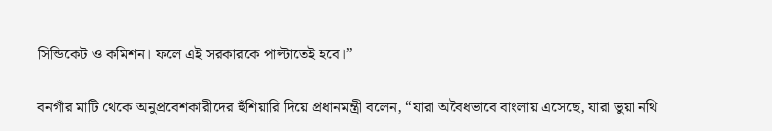সিন্ডিকেট ও কমিশন। ফলে এই সরকারকে পাল্টাতেই হবে।”

বনগাঁর মাটি থেকে অনুপ্রবেশকারীদের হুঁশিয়ারি দিয়ে প্রধানমন্ত্রী বলেন, “যারা অবৈধভাবে বাংলায় এসেছে, যারা ভুয়া নথি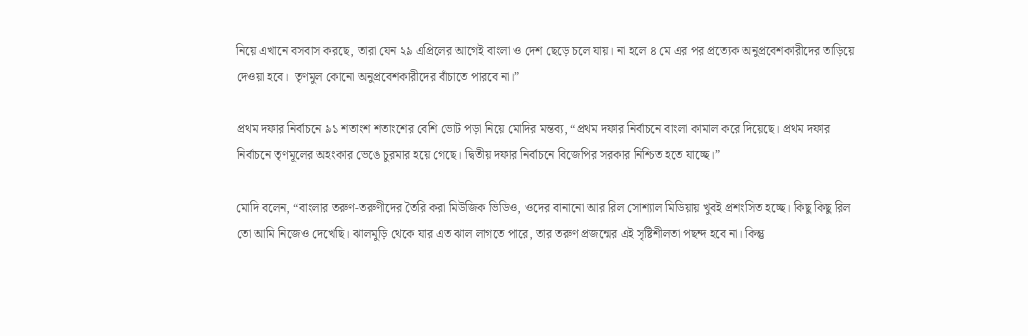নিয়ে এখানে বসবাস করছে, তারা যেন ২৯ এপ্রিলের আগেই বাংলা ও দেশ ছেড়ে চলে যায়। না হলে ৪ মে এর পর প্রত্যেক অনুপ্রবেশকারীদের তাড়িয়ে দেওয়া হবে।  তৃণমুল কোনো অনুপ্রবেশকারীদের বাঁচাতে পারবে না।”

প্রথম দফার নির্বাচনে ৯১ শতাংশ শতাংশের বেশি ভোট পড়া নিয়ে মোদির মন্তব্য, “প্রথম দফার নির্বাচনে বাংলা কামাল করে দিয়েছে। প্রথম দফার নির্বাচনে তৃণমূলের অহংকার ভেঙে চুরমার হয়ে গেছে। দ্বিতীয় দফার নির্বাচনে বিজেপির সরকার নিশ্চিত হতে যাচ্ছে।”

মোদি বলেন, “বাংলার তরুণ-তরুণীদের তৈরি করা মিউজিক ভিডিও, ওদের বানানো আর রিল সোশ্যাল মিডিয়ায় খুবই প্রশংসিত হচ্ছে। কিছু কিছু রিল তো আমি নিজেও দেখেছি। ঝালমুড়ি থেকে যার এত ঝাল লাগতে পারে, তার তরুণ প্রজন্মের এই সৃষ্টিশীলতা পছন্দ হবে না। কিন্তু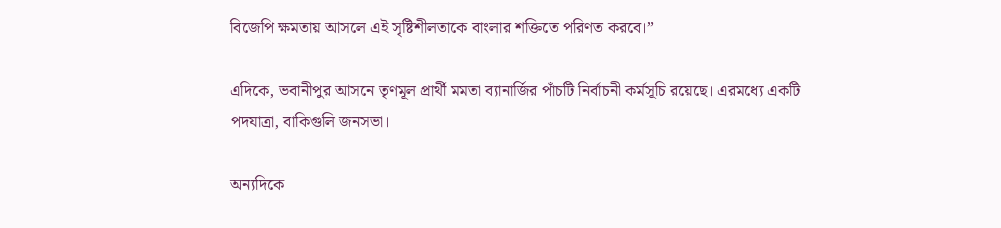বিজেপি ক্ষমতায় আসলে এই সৃষ্টিশীলতাকে বাংলার শক্তিতে পরিণত করবে।”

এদিকে, ভবানীপুর আসনে তৃণমূল প্রার্থী মমতা ব্যানার্জির পাঁচটি নির্বাচনী কর্মসূচি রয়েছে। এরমধ্যে একটি পদযাত্রা, বাকিগুলি জনসভা।

অন্যদিকে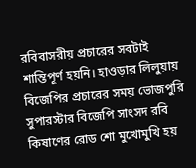রবিবাসরীয় প্রচারের সবটাই শান্তিপূর্ণ হয়নি। হাওড়ার লিলুয়ায় বিজেপির প্রচারের সময় ভোজপুরি সুপারস্টার বিজেপি সাংসদ রবি কিষাণের রোড শো মুখোমুখি হয়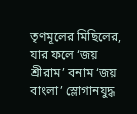তৃণমূলের মিছিলের, যার ফলে ‘জয় শ্রীরাম’ বনাম ‘জয় বাংলা’ স্লোগানযুদ্ধ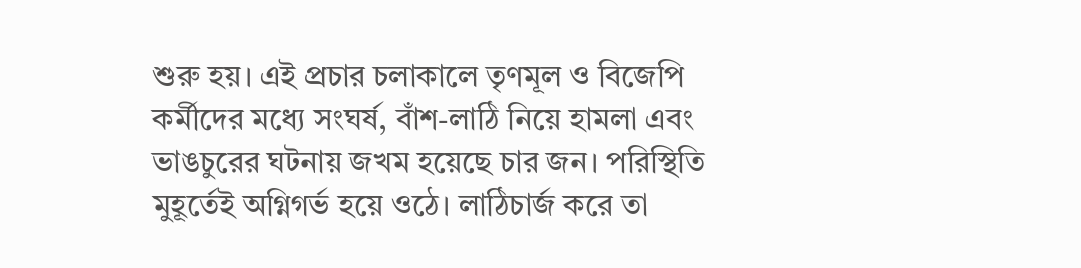শুরু হয়। এই প্রচার চলাকালে তৃণমূল ও বিজেপি কর্মীদের মধ্যে সংঘর্ষ, বাঁশ-লাঠি নিয়ে হামলা এবং ভাঙচুরের ঘটনায় জখম হয়েছে চার জন। পরিস্থিতি মুহূর্তেই অগ্নিগর্ভ হয়ে ওঠে। লাঠিচার্জ করে তা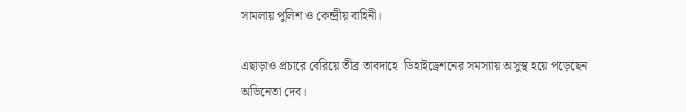সামলায় পুলিশ ও কেন্দ্রীয় বাহিনী।

এছাড়াও প্রচারে বেরিয়ে তীব্র তাবদাহে  ডিহাইড্রেশনের সমস্যায় অসুস্থ হয়ে পড়েছেন অভিনেতা দেব।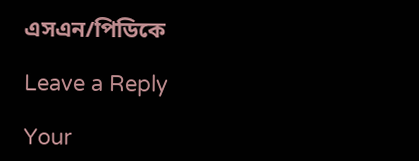এসএন/পিডিকে

Leave a Reply

Your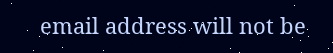email address will not be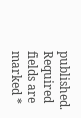published. Required fields are marked *